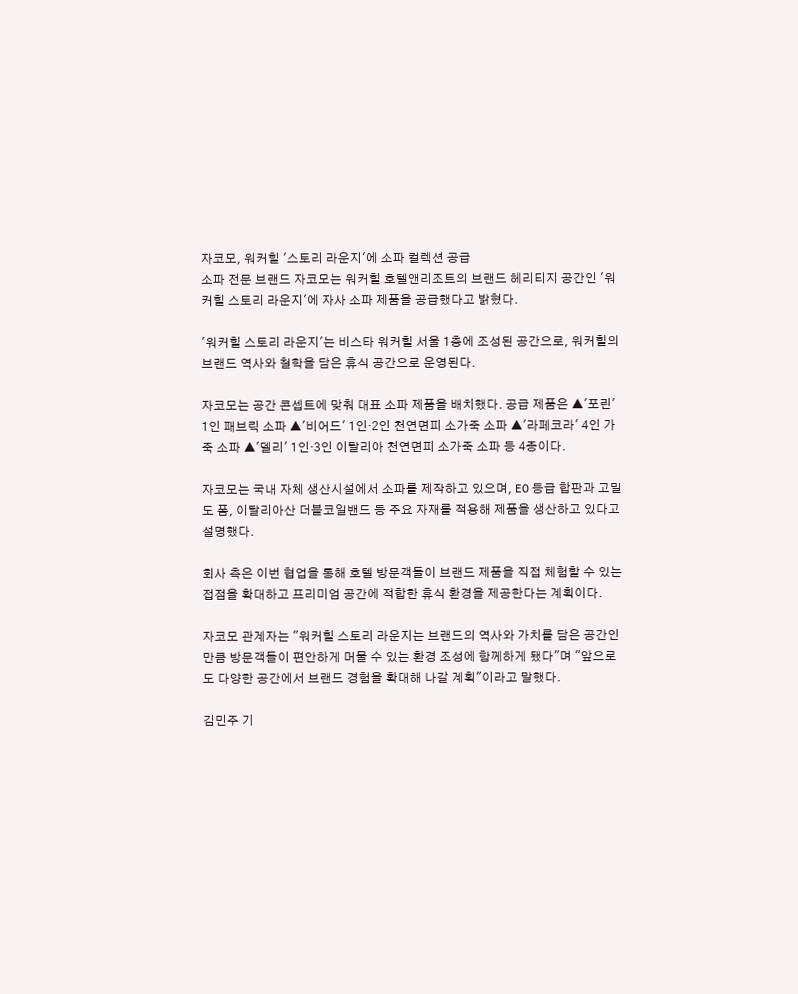자코모, 워커힐 '스토리 라운지'에 소파 컬렉션 공급
소파 전문 브랜드 자코모는 워커힐 호텔앤리조트의 브랜드 헤리티지 공간인 '워커힐 스토리 라운지'에 자사 소파 제품을 공급했다고 밝혔다.

'워커힐 스토리 라운지'는 비스타 워커힐 서울 1층에 조성된 공간으로, 워커힐의 브랜드 역사와 철학을 담은 휴식 공간으로 운영된다.

자코모는 공간 콘셉트에 맞춰 대표 소파 제품을 배치했다. 공급 제품은 ▲'포린' 1인 패브릭 소파 ▲'비어드' 1인·2인 천연면피 소가죽 소파 ▲'라페코라' 4인 가죽 소파 ▲'델리' 1인·3인 이탈리아 천연면피 소가죽 소파 등 4종이다.

자코모는 국내 자체 생산시설에서 소파를 제작하고 있으며, E0 등급 합판과 고밀도 폼, 이탈리아산 더블코일밴드 등 주요 자재를 적용해 제품을 생산하고 있다고 설명했다.

회사 측은 이번 협업을 통해 호텔 방문객들이 브랜드 제품을 직접 체험할 수 있는 접점을 확대하고 프리미엄 공간에 적합한 휴식 환경을 제공한다는 계획이다.

자코모 관계자는 "워커힐 스토리 라운지는 브랜드의 역사와 가치를 담은 공간인 만큼 방문객들이 편안하게 머물 수 있는 환경 조성에 함께하게 됐다"며 "앞으로도 다양한 공간에서 브랜드 경험을 확대해 나갈 계획"이라고 말했다.

김민주 기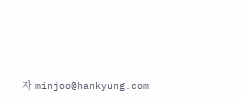자 minjoo@hankyung.com